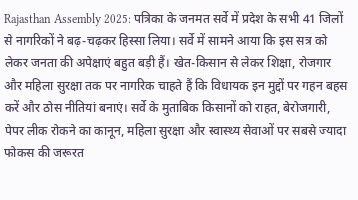Rajasthan Assembly 2025: पत्रिका के जनमत सर्वे में प्रदेश के सभी 41 जिलों से नागरिकों ने बढ़-चढ़कर हिस्सा लिया। सर्वे में सामने आया कि इस सत्र को लेकर जनता की अपेक्षाएं बहुत बड़ी हैं। खेत-किसान से लेकर शिक्षा, रोजगार और महिला सुरक्षा तक पर नागरिक चाहते हैं कि विधायक इन मुद्दों पर गहन बहस करें और ठोस नीतियां बनाएं। सर्वे के मुताबिक किसानों को राहत, बेरोजगारी, पेपर लीक रोकने का कानून, महिला सुरक्षा और स्वास्थ्य सेवाओं पर सबसे ज्यादा फोकस की जरूरत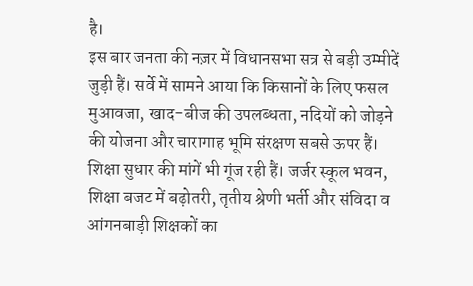है।
इस बार जनता की नज़र में विधानसभा सत्र से बड़ी उम्मीदें जुड़ी हैं। सर्वे में सामने आया कि किसानों के लिए फसल मुआवजा, खाद-बीज की उपलब्धता, नदियों को जोड़ने की योजना और चारागाह भूमि संरक्षण सबसे ऊपर हैं। शिक्षा सुधार की मांगें भी गूंज रही हैं। जर्जर स्कूल भवन, शिक्षा बजट में बढ़ोतरी, तृतीय श्रेणी भर्ती और संविदा व आंगनबाड़ी शिक्षकों का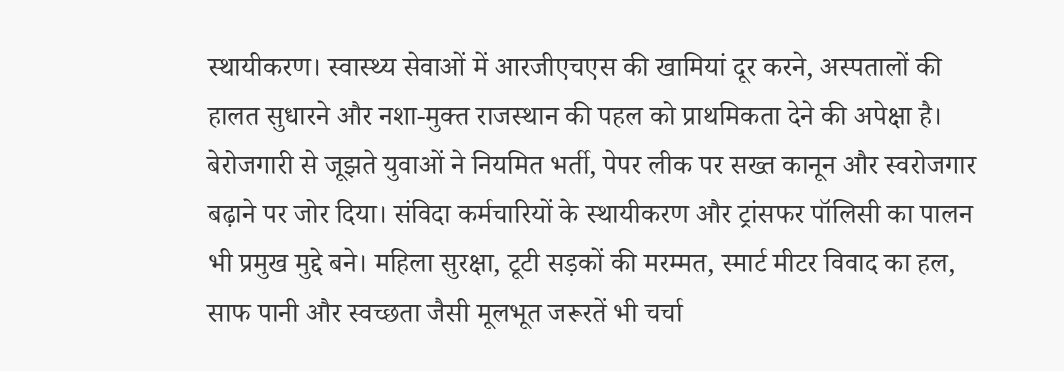स्थायीकरण। स्वास्थ्य सेवाओं में आरजीएचएस की खामियां दूर करने, अस्पतालों की हालत सुधारने और नशा-मुक्त राजस्थान की पहल को प्राथमिकता देने की अपेक्षा है।
बेरोजगारी से जूझते युवाओं ने नियमित भर्ती, पेपर लीक पर सख्त कानून और स्वरोजगार बढ़ाने पर जोर दिया। संविदा कर्मचारियों के स्थायीकरण और ट्रांसफर पॉलिसी का पालन भी प्रमुख मुद्दे बने। महिला सुरक्षा, टूटी सड़कों की मरम्मत, स्मार्ट मीटर विवाद का हल, साफ पानी और स्वच्छता जैसी मूलभूत जरूरतें भी चर्चा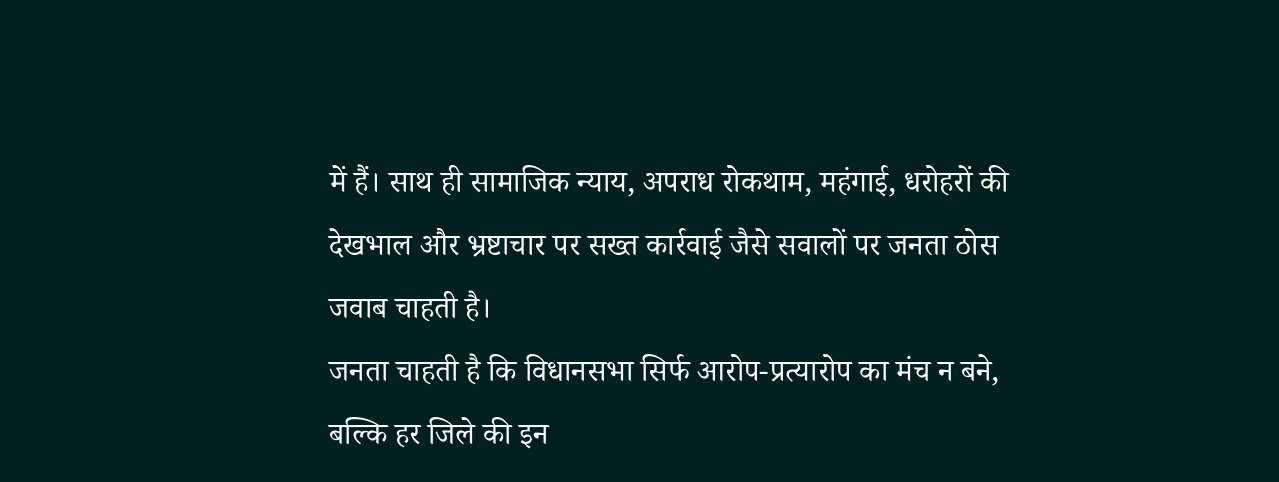में हैं। साथ ही सामाजिक न्याय, अपराध रोकथाम, महंगाई, धरोहरों की देखभाल और भ्रष्टाचार पर सख्त कार्रवाई जैसे सवालों पर जनता ठोस जवाब चाहती है।
जनता चाहती है कि विधानसभा सिर्फ आरोप-प्रत्यारोप का मंच न बने, बल्कि हर जिले की इन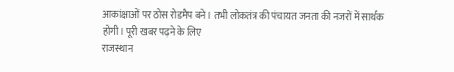आकांक्षाओं पर ठोस रोडमैप बने। तभी लोकतंत्र की पंचायत जनता की नजरों में सार्थक होगी। पूरी खबर पढ़ने के लिए
राजस्थान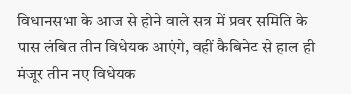विधानसभा के आज से होने वाले सत्र में प्रवर समिति के पास लंबित तीन विधेयक आएंगे, वहीं कैबिनेट से हाल ही मंजूर तीन नए विधेयक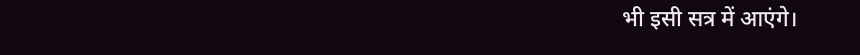भी इसी सत्र में आएंगे।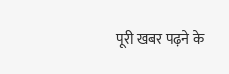पूरी खबर पढ़ने के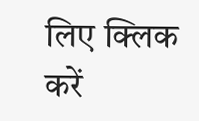लिए क्लिक करें